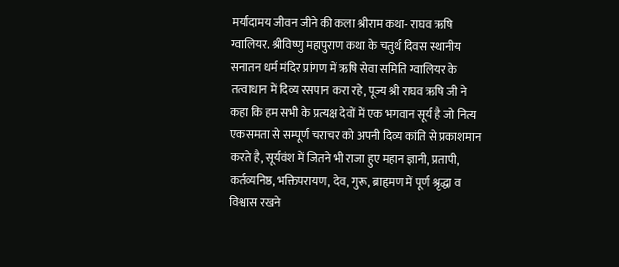मर्यादामय जीवन जीने की कला श्रीराम कथा- राघव ऋषि
ग्वालियर. श्रीविष्णु महापुराण कथा के चतुर्थ दिवस स्थानीय सनातन धर्म मंदिर प्रांगण में ऋषि सेवा समिति ग्वालियर के तत्वाधान में दिव्य रसपान करा रहे, पूज्य श्री राघव ऋषि जी ने कहा कि हम सभी के प्रत्यक्ष देवों में एक भगवान सूर्य है जो नित्य एकसमता से सम्पूर्ण चराचर को अपनी दिव्य कांति से प्रकाशमान करते है, सूर्यवंश में जितने भी राजा हुए महान ज्ञानी, प्रतापी, कर्तव्यनिष्ठ, भक्तिपरायण, देव, गुरू, ब्राहृमण में पूर्ण श्रृद्धा व विश्वास रखने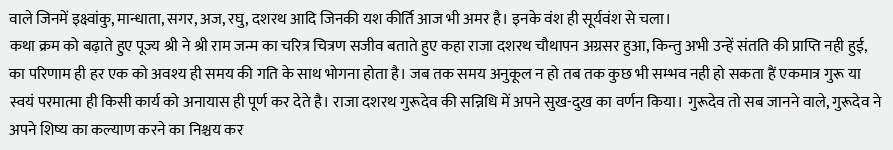वाले जिनमें इक्ष्वांकु, मान्धाता, सगर, अज, रघु, दशरथ आदि जिनकी यश कीर्ति आज भी अमर है। इनके वंश ही सूर्यवंश से चला।
कथा क्रम को बढ़ाते हुए पूज्य श्री ने श्री राम जन्म का चरित्र चित्रण सजीव बताते हुए कहा राजा दशरथ चौथापन अग्रसर हुआ, किन्तु अभी उन्हें संतति की प्राप्ति नही हुई, का परिणाम ही हर एक को अवश्य ही समय की गति के साथ भोगना होता है। जब तक समय अनुकूल न हो तब तक कुछ भी सम्भव नही हो सकता हैं एकमात्र गुरू या स्वयं परमात्मा ही किसी कार्य को अनायास ही पूर्ण कर देते है। राजा दशरथ गुरूदेव की सन्निधि में अपने सुख-दुख का वर्णन किया। गुरूदेव तो सब जानने वाले, गुरूदेव ने अपने शिष्य का कल्याण करने का निश्चय कर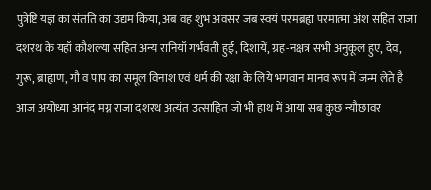पुत्रेष्टि यज्ञ का संतति का उद्यम किया, अब वह शुभ अवसर जब स्वयं परमब्रहृा परमात्मा अंश सहित राजा दशरथ के यहॉ कौशल्या सहित अन्य रानियॉ गर्भवती हुई, दिशायें, ग्रह-नक्षत्र सभी अनुकूल हुए, देव, गुरू, ब्राहृाण, गौ व पाप का समूल विनाश एवं धर्म की रक्षा के लिये भगवान मानव रूप में जन्म लेते है आज अयोध्या आनंद मग्न राजा दशरथ अत्यंत उत्साहित जो भी हाथ में आया सब कुछ न्यौछावर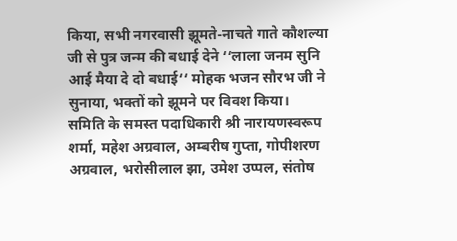किया, सभी नगरवासी झूमते-नाचते गाते कौशल्या जी से पुत्र जन्म की बधाई देने ‘‘लाला जनम सुनि आई मैया दे दो बधाई‘‘ मोहक भजन सौरभ जी ने सुनाया, भक्तों को झूमने पर विवश किया।
समिति के समस्त पदाधिकारी श्री नारायणस्वरूप शर्मा, महेश अग्रवाल, अम्बरीष गुप्ता, गोपीशरण अग्रवाल, भरोसीलाल झा, उमेश उप्पल, संतोष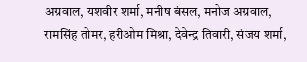अग्रवाल, यशवीर शर्मा, मनीष बंसल, मनोज अग्रवाल, रामसिंह तोमर, हरीओम मिश्रा, देवेन्द्र तिवारी, संजय शर्मा,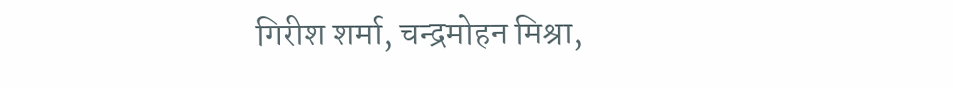गिरीश शर्मा, चन्द्रमोहन मिश्रा,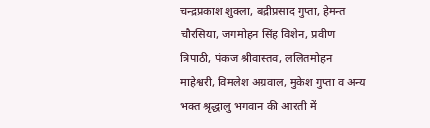चन्द्रप्रकाश शुक्ला, बद्रीप्रसाद गुप्ता, हेमन्त चौरसिया, जगमोहन सिंह विशेन, प्रवीण त्रिपाठी, पंकज श्रीवास्तव, ललितमोहन माहेश्वरी, विमलेश अग्रवाल, मुकेश गुप्ता व अन्य भक्त श्रृद्धालु भगवान की आरती में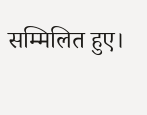सम्मिलित हुए।